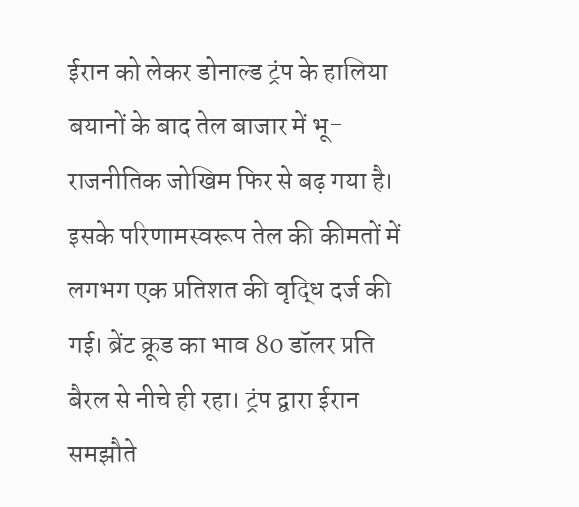ईरान को लेकर डोनाल्ड ट्रंप के हालिया बयानों के बाद तेल बाजार में भू-राजनीतिक जोखिम फिर से बढ़ गया है। इसके परिणामस्वरूप तेल की कीमतों में लगभग एक प्रतिशत की वृद्धि दर्ज की गई। ब्रेंट क्रूड का भाव 80 डॉलर प्रति बैरल से नीचे ही रहा। ट्रंप द्वारा ईरान समझौते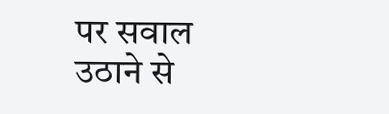पर सवाल उठाने से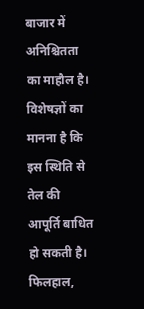बाजार में अनिश्चितता का माहौल है। विशेषज्ञों का मानना है कि इस स्थिति से तेल की आपूर्ति बाधित हो सकती है। फिलहाल,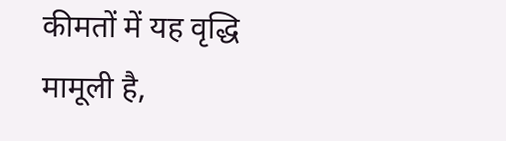कीमतों में यह वृद्धि मामूली है,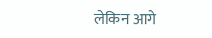लेकिन आगे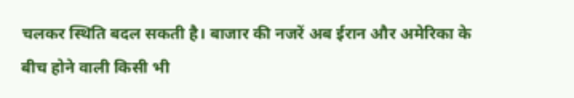चलकर स्थिति बदल सकती है। बाजार की नजरें अब ईरान और अमेरिका के बीच होने वाली किसी भी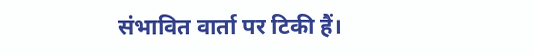संभावित वार्ता पर टिकी हैं।